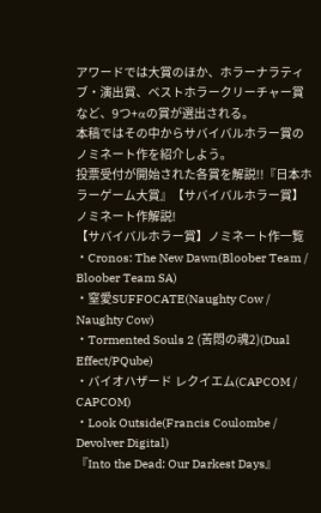アワードでは大賞のほか、ホラーナラティブ・演出賞、ベストホラークリーチャー賞など、9つ+αの賞が選出される。
本稿ではその中からサバイバルホラー賞のノミネート作を紹介しよう。
投票受付が開始された各賞を解説!!『日本ホラーゲーム大賞』【サバイバルホラー賞】ノミネート作解説!
【サバイバルホラー賞】ノミネート作一覧
・Cronos: The New Dawn(Bloober Team / Bloober Team SA)
・窒愛SUFFOCATE(Naughty Cow / Naughty Cow)
・Tormented Souls 2 (苦悶の魂2)(Dual Effect/PQube)
・バイオハザード レクイエム(CAPCOM / CAPCOM)
・Look Outside(Francis Coulombe / Devolver Digital)
『Into the Dead: Our Darkest Days』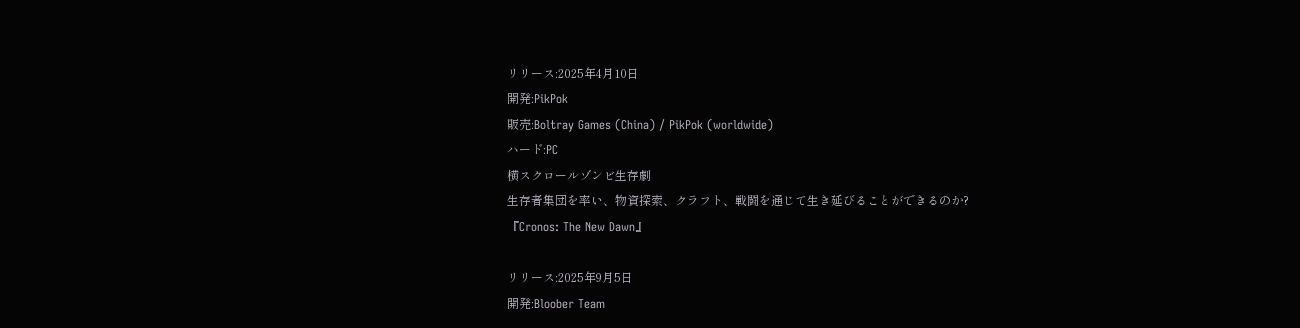リリース:2025年4月10日
開発:PikPok
販売:Boltray Games (China) / PikPok (worldwide)
ハード:PC
横スクロールゾンビ生存劇
生存者集団を率い、物資探索、クラフト、戦闘を通じて生き延びることができるのか?
『Cronos: The New Dawn』

リリース:2025年9月5日
開発:Bloober Team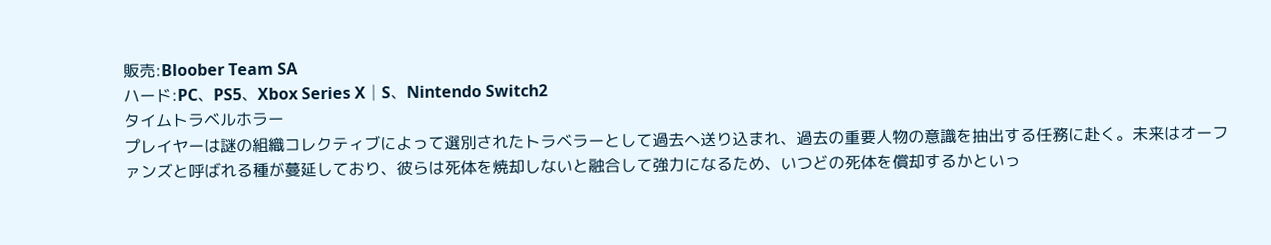販売:Bloober Team SA
ハード:PC、PS5、Xbox Series X│S、Nintendo Switch2
タイムトラベルホラー
プレイヤーは謎の組織コレクティブによって選別されたトラベラーとして過去へ送り込まれ、過去の重要人物の意識を抽出する任務に赴く。未来はオーファンズと呼ばれる種が蔓延しており、彼らは死体を焼却しないと融合して強力になるため、いつどの死体を償却するかといっ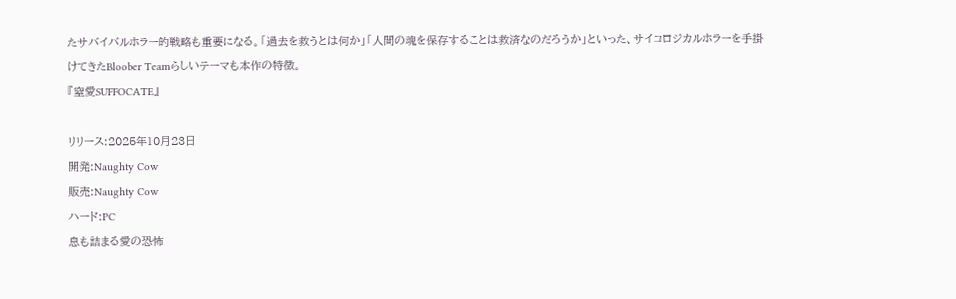たサバイバルホラー的戦略も重要になる。「過去を救うとは何か」「人間の魂を保存することは救済なのだろうか」といった、サイコロジカルホラーを手掛けてきたBloober Teamらしいテーマも本作の特徴。
『窒愛SUFFOCATE』

リリース:2025年10月23日
開発:Naughty Cow
販売:Naughty Cow
ハード:PC
息も詰まる愛の恐怖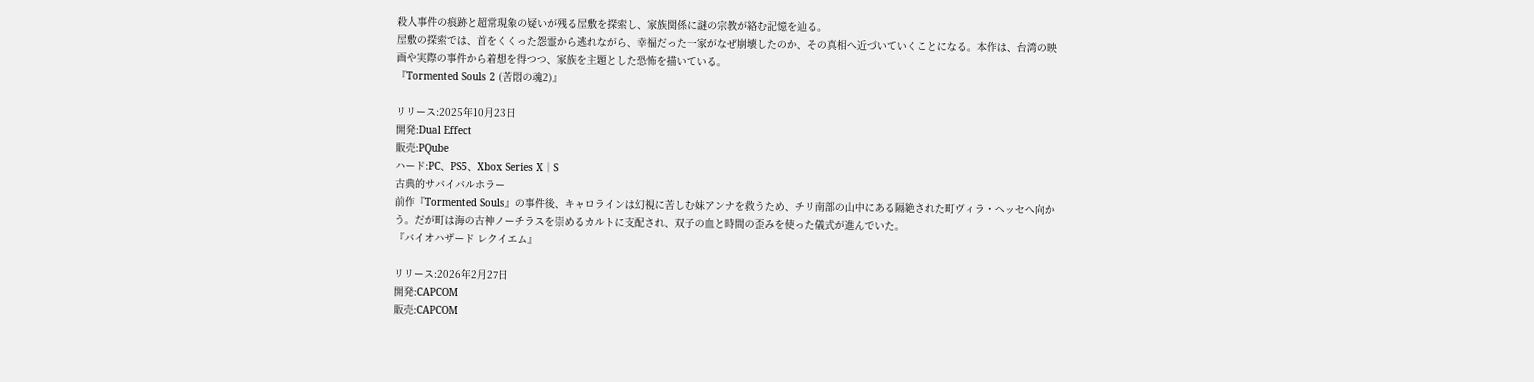殺人事件の痕跡と超常現象の疑いが残る屋敷を探索し、家族関係に謎の宗教が絡む記憶を辿る。
屋敷の探索では、首をくくった怨霊から逃れながら、幸福だった一家がなぜ崩壊したのか、その真相へ近づいていくことになる。本作は、台湾の映画や実際の事件から着想を得つつ、家族を主題とした恐怖を描いている。
『Tormented Souls 2 (苦悶の魂2)』

リリース:2025年10月23日
開発:Dual Effect
販売:PQube
ハード:PC、PS5、Xbox Series X│S
古典的サバイバルホラー
前作『Tormented Souls』の事件後、キャロラインは幻視に苦しむ妹アンナを救うため、チリ南部の山中にある隔絶された町ヴィラ・ヘッセへ向かう。だが町は海の古神ノーチラスを崇めるカルトに支配され、双子の血と時間の歪みを使った儀式が進んでいた。
『バイオハザード レクイエム』

リリース:2026年2月27日
開発:CAPCOM
販売:CAPCOM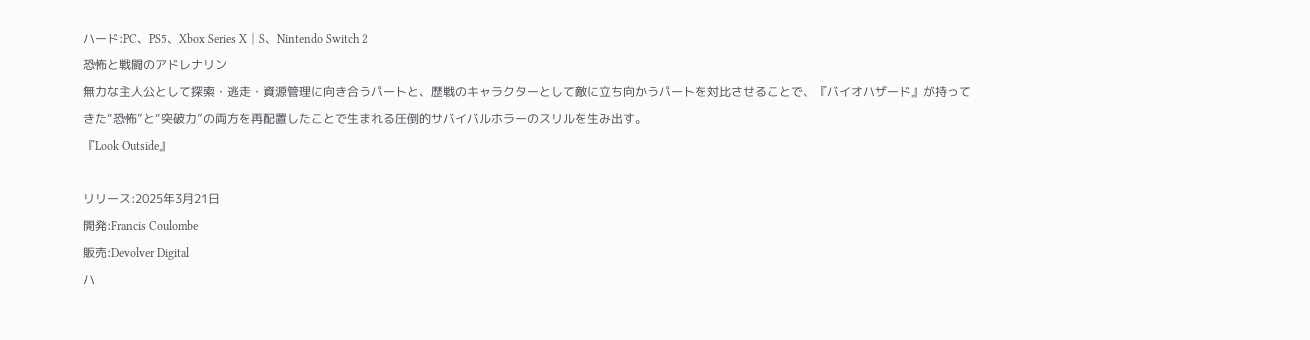ハード:PC、PS5、Xbox Series X│S、Nintendo Switch 2
恐怖と戦闘のアドレナリン
無力な主人公として探索・逃走・資源管理に向き合うパートと、歴戦のキャラクターとして敵に立ち向かうパートを対比させることで、『バイオハザード』が持ってきた“恐怖”と“突破力”の両方を再配置したことで生まれる圧倒的サバイバルホラーのスリルを生み出す。
『Look Outside』

リリース:2025年3月21日
開発:Francis Coulombe
販売:Devolver Digital
ハ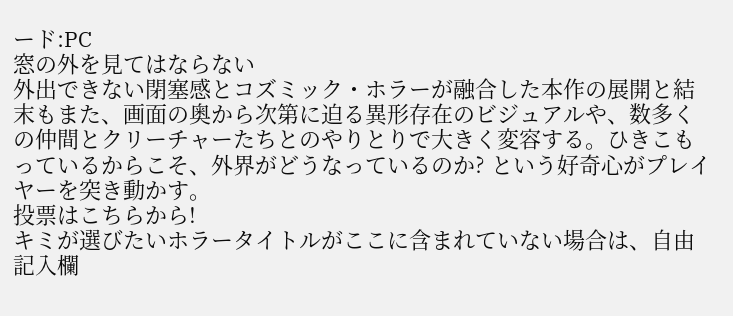ード:PC
窓の外を見てはならない
外出できない閉塞感とコズミック・ホラーが融合した本作の展開と結末もまた、画面の奥から次第に迫る異形存在のビジュアルや、数多くの仲間とクリーチャーたちとのやりとりで大きく変容する。ひきこもっているからこそ、外界がどうなっているのか? という好奇心がプレイヤーを突き動かす。
投票はこちらから!
キミが選びたいホラータイトルがここに含まれていない場合は、自由記入欄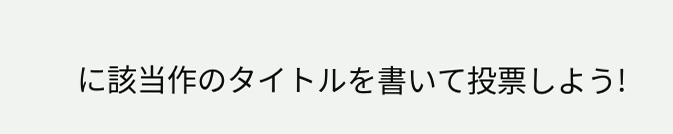に該当作のタイトルを書いて投票しよう!